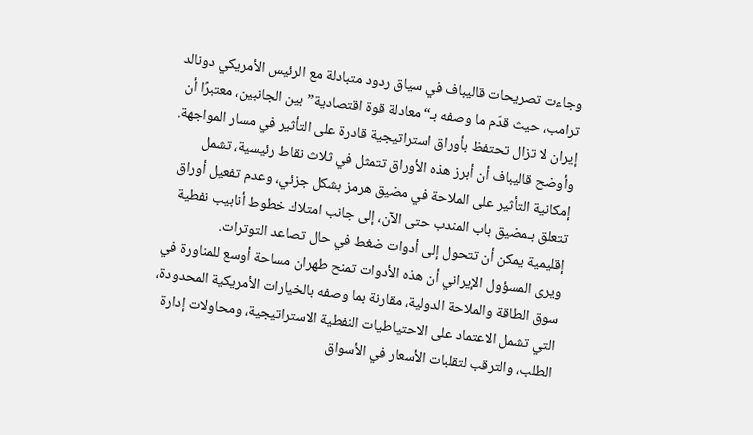وجاءت تصريحات قاليباف في سياق ردود متبادلة مع الرئيس الأمريكي دونالد ترامب، حيث قدّم ما وصفه بـ“معادلة قوة اقتصادية” بين الجانبين، معتبرًا أن إيران لا تزال تحتفظ بأوراق استراتيجية قادرة على التأثير في مسار المواجهة.
وأوضح قاليباف أن أبرز هذه الأوراق تتمثل في ثلاث نقاط رئيسية، تشمل إمكانية التأثير على الملاحة في مضيق هرمز بشكل جزئي، وعدم تفعيل أوراق تتعلق بـمضيق باب المندب حتى الآن، إلى جانب امتلاك خطوط أنابيب نفطية إقليمية يمكن أن تتحول إلى أدوات ضغط في حال تصاعد التوترات.
ويرى المسؤول الإيراني أن هذه الأدوات تمنح طهران مساحة أوسع للمناورة في سوق الطاقة والملاحة الدولية، مقارنة بما وصفه بالخيارات الأمريكية المحدودة، التي تشمل الاعتماد على الاحتياطيات النفطية الاستراتيجية، ومحاولات إدارة الطلب، والترقب لتقلبات الأسعار في الأسواق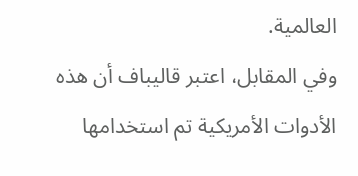العالمية.
وفي المقابل، اعتبر قاليباف أن هذه الأدوات الأمريكية تم استخدامها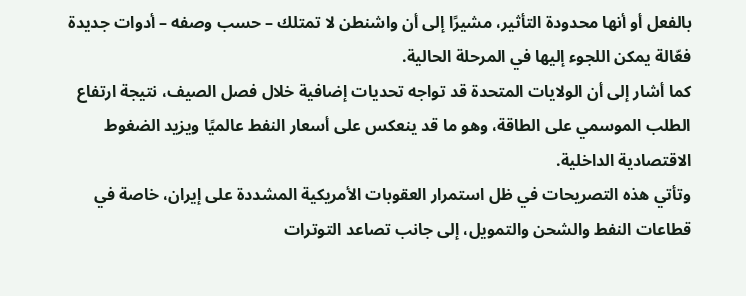بالفعل أو أنها محدودة التأثير، مشيرًا إلى أن واشنطن لا تمتلك – حسب وصفه – أدوات جديدة فعّالة يمكن اللجوء إليها في المرحلة الحالية.
كما أشار إلى أن الولايات المتحدة قد تواجه تحديات إضافية خلال فصل الصيف، نتيجة ارتفاع الطلب الموسمي على الطاقة، وهو ما قد ينعكس على أسعار النفط عالميًا ويزيد الضغوط الاقتصادية الداخلية.
وتأتي هذه التصريحات في ظل استمرار العقوبات الأمريكية المشددة على إيران، خاصة في قطاعات النفط والشحن والتمويل، إلى جانب تصاعد التوترات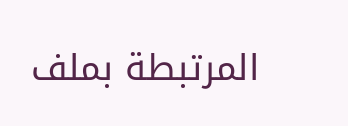المرتبطة بملف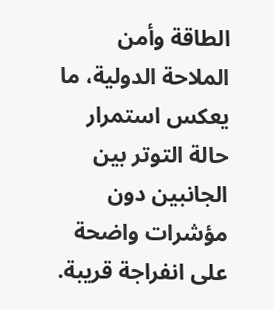الطاقة وأمن الملاحة الدولية، ما يعكس استمرار حالة التوتر بين الجانبين دون مؤشرات واضحة على انفراجة قريبة.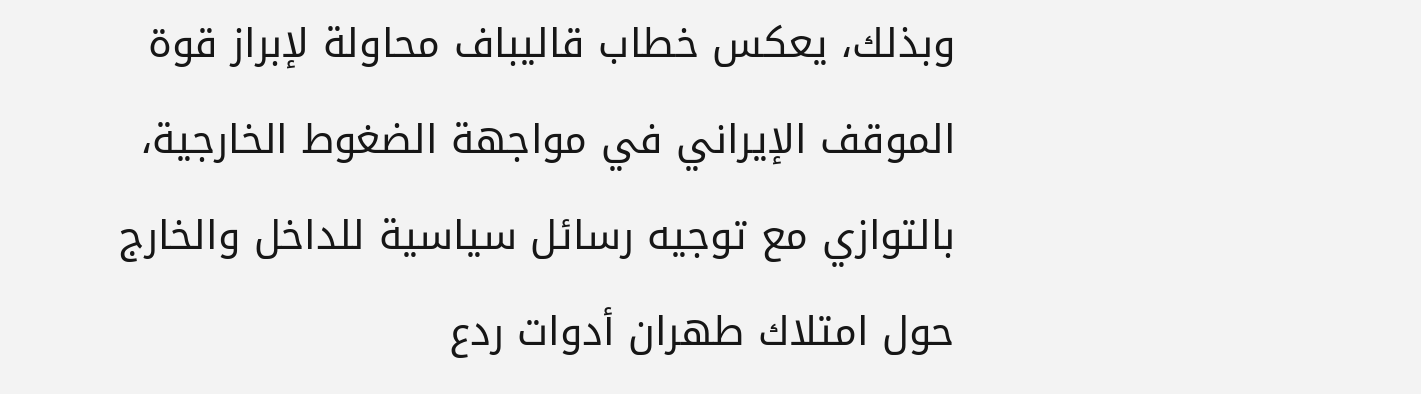وبذلك، يعكس خطاب قاليباف محاولة لإبراز قوة الموقف الإيراني في مواجهة الضغوط الخارجية، بالتوازي مع توجيه رسائل سياسية للداخل والخارج حول امتلاك طهران أدوات ردع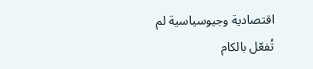اقتصادية وجيوسياسية لم تُفعّل بالكام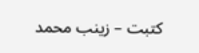كتبت – زينب محمد